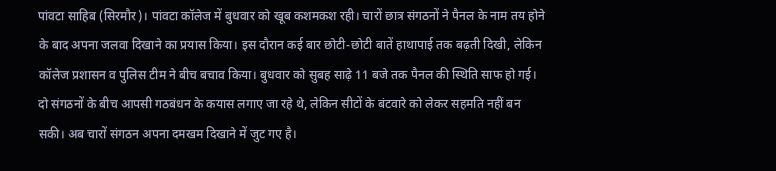पांवटा साहिब (सिरमौर)। पांवटा कॉलेज में बुधवार को खूब कशमकश रही। चारों छात्र संगठनों ने पैनल के नाम तय होने के बाद अपना जलवा दिखाने का प्रयास किया। इस दौरान कई बार छोटी-छोटी बातें हाथापाई तक बढ़ती दिखी, लेकिन कॉलेज प्रशासन व पुलिस टीम ने बीच बचाव किया। बुधवार को सुबह साढ़े 11 बजे तक पैनल की स्थिति साफ हो गई। दो संगठनों के बीच आपसी गठबंधन के कयास लगाए जा रहे थे, लेकिन सीटों के बंटवारे को लेकर सहमति नहीं बन सकी। अब चारों संगठन अपना दमखम दिखाने में जुट गए है।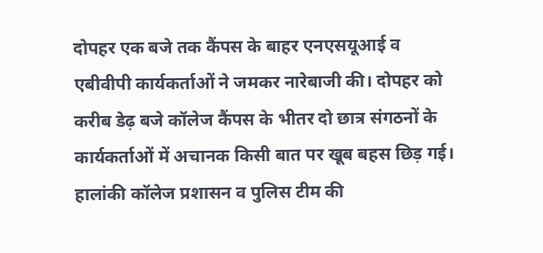दोपहर एक बजे तक कैंपस के बाहर एनएसयूआई व एबीवीपी कार्यकर्ताओं ने जमकर नारेबाजी की। दोपहर को करीब डेढ़ बजे कॉलेज कैंपस के भीतर दो छात्र संगठनों के कार्यकर्ताओं में अचानक किसी बात पर खूब बहस छिड़ गई। हालांकी कॉलेज प्रशासन व पुलिस टीम की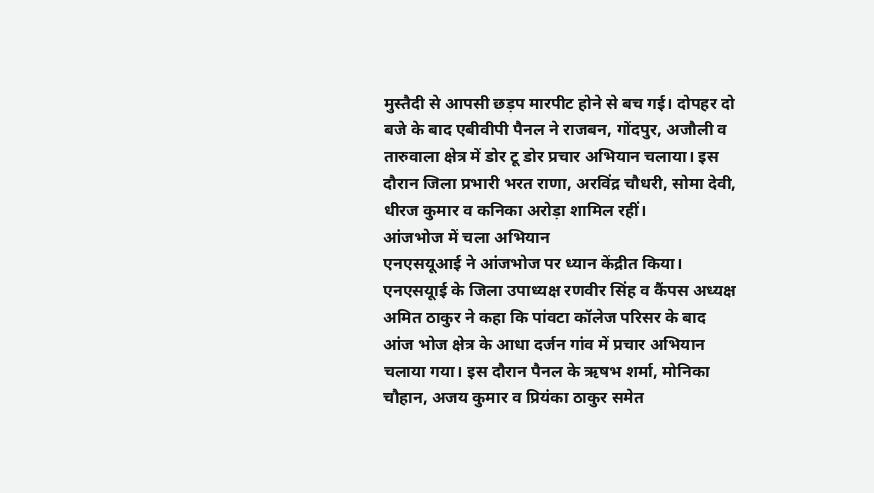मुस्तैदी से आपसी छड़प मारपीट होने से बच गई। दोपहर दो बजे के बाद एबीवीपी पैनल ने राजबन, गोंदपुर, अजौली व तारुवाला क्षेत्र में डोर टू डोर प्रचार अभियान चलाया। इस दौरान जिला प्रभारी भरत राणा, अरविंद्र चौधरी, सोमा देवी, धीरज कुमार व कनिका अरोड़ा शामिल रहीं।
आंजभोज में चला अभियान
एनएसयूआई ने आंजभोज पर ध्यान केंद्रीत किया। एनएसयूाई के जिला उपाध्यक्ष रणवीर सिंह व कैंपस अध्यक्ष अमित ठाकुर ने कहा कि पांवटा कॉलेज परिसर के बाद आंज भोज क्षेत्र के आधा दर्जन गांव में प्रचार अभियान चलाया गया। इस दौरान पैनल के ऋषभ शर्मा, मोनिका चौहान, अजय कुमार व प्रियंका ठाकुर समेत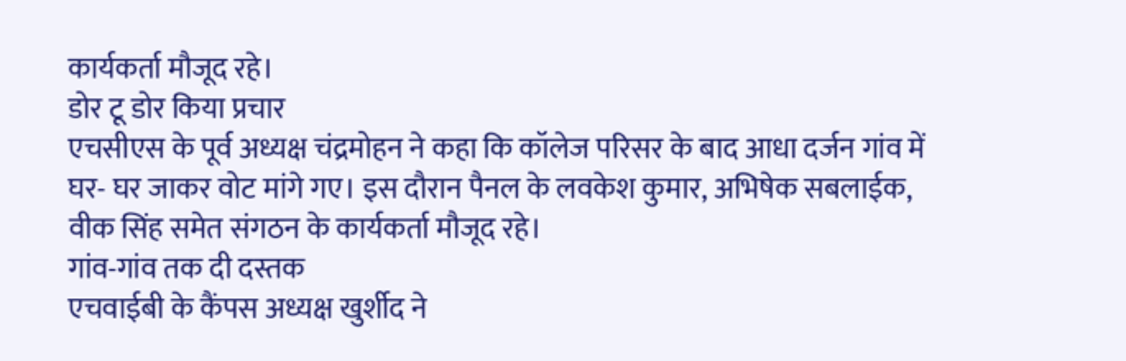कार्यकर्ता मौजूद रहे।
डोर टू डोर किया प्रचार
एचसीएस के पूर्व अध्यक्ष चंद्रमोहन ने कहा कि कॉलेज परिसर के बाद आधा दर्जन गांव में घर- घर जाकर वोट मांगे गए। इस दौरान पैनल के लवकेश कुमार, अभिषेक सबलाईक, वीक सिंह समेत संगठन के कार्यकर्ता मौजूद रहे।
गांव-गांव तक दी दस्तक
एचवाईबी के कैंपस अध्यक्ष खुर्शीद ने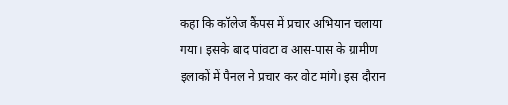कहा कि कॉलेज कैंपस में प्रचार अभियान चलाया गया। इसके बाद पांवटा व आस-पास के ग्रामीण इलाकों में पैनल ने प्रचार कर वोट मांगे। इस दौरान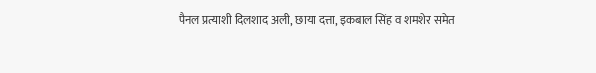पैनल प्रत्याशी दिलशाद अली, छाया दत्ता, इकबाल सिंह व शमशेर समेत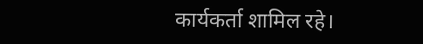कार्यकर्ता शामिल रहे।